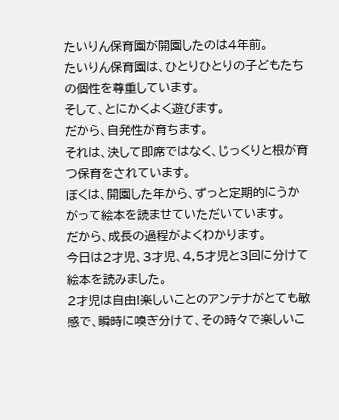たいりん保育園が開園したのは4年前。
たいりん保育園は、ひとりひとりの子どもたちの個性を尊重しています。
そして、とにかくよく遊びます。
だから、自発性が育ちます。
それは、決して即席ではなく、じっくりと根が育つ保育をされています。
ぼくは、開園した年から、ずっと定期的にうかがって絵本を読ませていただいています。
だから、成長の過程がよくわかります。
今日は2才児、3才児、4,5才児と3回に分けて絵本を読みました。
2才児は自由!楽しいことのアンテナがとても敏感で、瞬時に嗅ぎ分けて、その時々で楽しいこ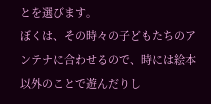とを選びます。
ぼくは、その時々の子どもたちのアンテナに合わせるので、時には絵本以外のことで遊んだりし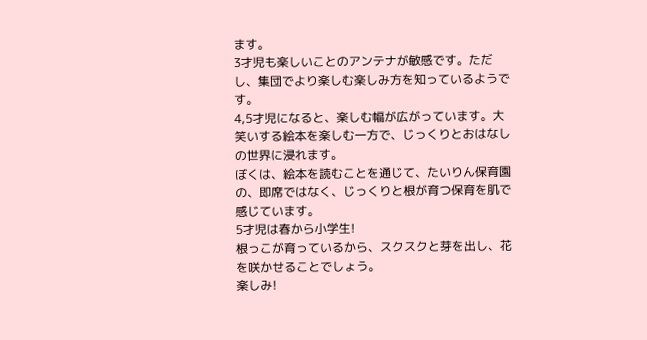ます。
3才児も楽しいことのアンテナが敏感です。ただし、集団でより楽しむ楽しみ方を知っているようです。
4,5才児になると、楽しむ幅が広がっています。大笑いする絵本を楽しむ一方で、じっくりとおはなしの世界に浸れます。
ぼくは、絵本を読むことを通じて、たいりん保育園の、即席ではなく、じっくりと根が育つ保育を肌で感じています。
5才児は春から小学生!
根っこが育っているから、スクスクと芽を出し、花を咲かせることでしょう。
楽しみ!